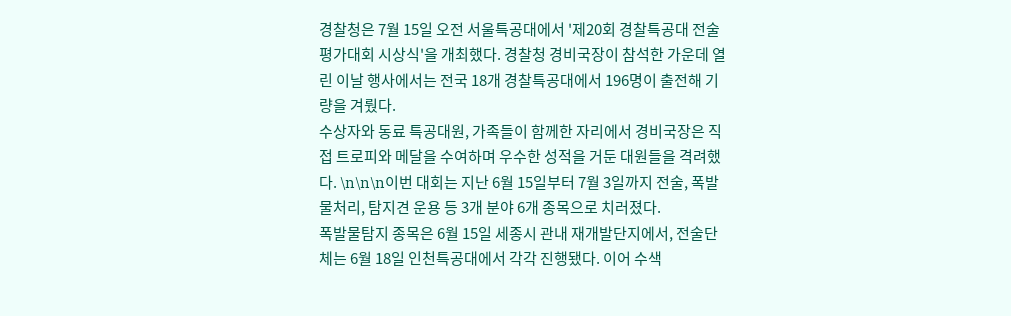경찰청은 7월 15일 오전 서울특공대에서 '제20회 경찰특공대 전술평가대회 시상식'을 개최했다. 경찰청 경비국장이 참석한 가운데 열린 이날 행사에서는 전국 18개 경찰특공대에서 196명이 출전해 기량을 겨뤘다.
수상자와 동료 특공대원, 가족들이 함께한 자리에서 경비국장은 직접 트로피와 메달을 수여하며 우수한 성적을 거둔 대원들을 격려했다. \n\n\n이번 대회는 지난 6월 15일부터 7월 3일까지 전술, 폭발물처리, 탐지견 운용 등 3개 분야 6개 종목으로 치러졌다.
폭발물탐지 종목은 6월 15일 세종시 관내 재개발단지에서, 전술단체는 6월 18일 인천특공대에서 각각 진행됐다. 이어 수색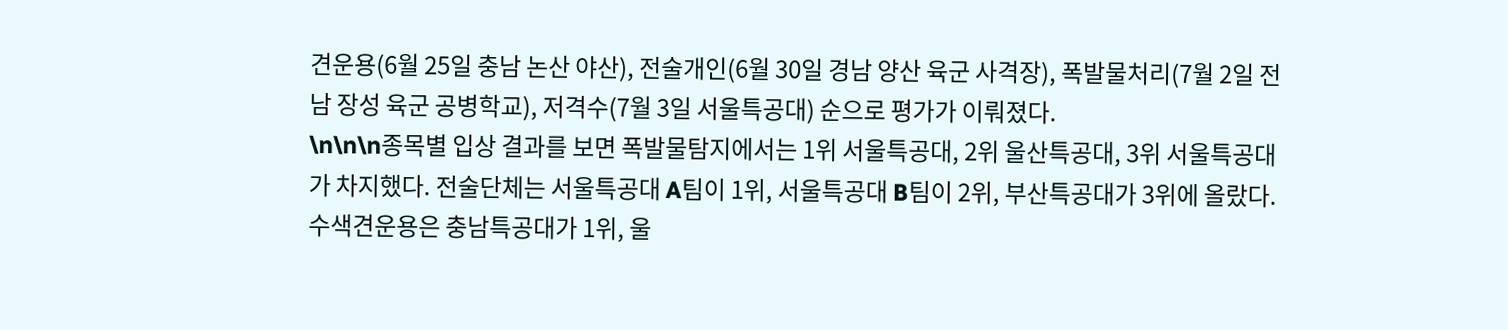견운용(6월 25일 충남 논산 야산), 전술개인(6월 30일 경남 양산 육군 사격장), 폭발물처리(7월 2일 전남 장성 육군 공병학교), 저격수(7월 3일 서울특공대) 순으로 평가가 이뤄졌다.
\n\n\n종목별 입상 결과를 보면 폭발물탐지에서는 1위 서울특공대, 2위 울산특공대, 3위 서울특공대가 차지했다. 전술단체는 서울특공대 A팀이 1위, 서울특공대 B팀이 2위, 부산특공대가 3위에 올랐다.
수색견운용은 충남특공대가 1위, 울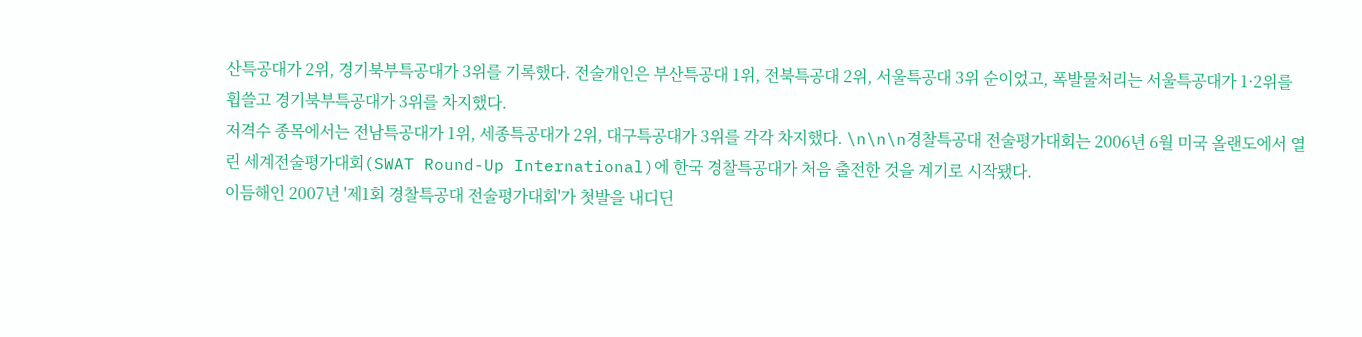산특공대가 2위, 경기북부특공대가 3위를 기록했다. 전술개인은 부산특공대 1위, 전북특공대 2위, 서울특공대 3위 순이었고, 폭발물처리는 서울특공대가 1·2위를 휩쓸고 경기북부특공대가 3위를 차지했다.
저격수 종목에서는 전남특공대가 1위, 세종특공대가 2위, 대구특공대가 3위를 각각 차지했다. \n\n\n경찰특공대 전술평가대회는 2006년 6월 미국 올랜도에서 열린 세계전술평가대회(SWAT Round-Up International)에 한국 경찰특공대가 처음 출전한 것을 계기로 시작됐다.
이듬해인 2007년 '제1회 경찰특공대 전술평가대회'가 첫발을 내디딘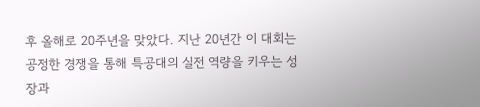후 올해로 20주년을 맞았다. 지난 20년간 이 대회는 공정한 경쟁을 통해 특공대의 실전 역량을 키우는 성장과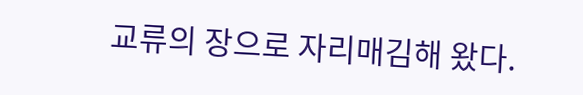교류의 장으로 자리매김해 왔다.